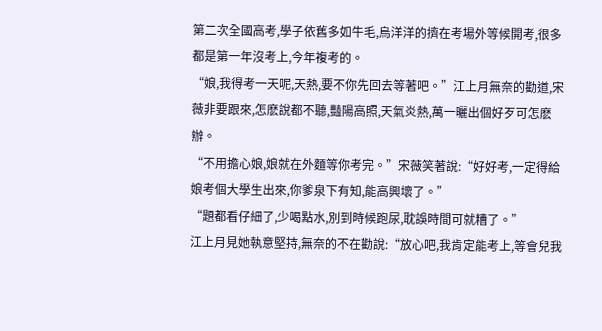第二次全國高考,學子依舊多如牛毛,烏洋洋的擠在考場外等候開考,很多都是第一年沒考上,今年複考的。
“娘,我得考一天呢,天熱,要不你先回去等著吧。”江上月無奈的勸道,宋薇非要跟來,怎麽說都不聽,豔陽高照,天氣炎熱,萬一曬出個好歹可怎麽辦。
“不用擔心娘,娘就在外麵等你考完。”宋薇笑著說:“好好考,一定得給娘考個大學生出來,你爹泉下有知,能高興壞了。”
“題都看仔細了,少喝點水,別到時候跑尿,耽誤時間可就糟了。”
江上月見她執意堅持,無奈的不在勸說:“放心吧,我肯定能考上,等會兒我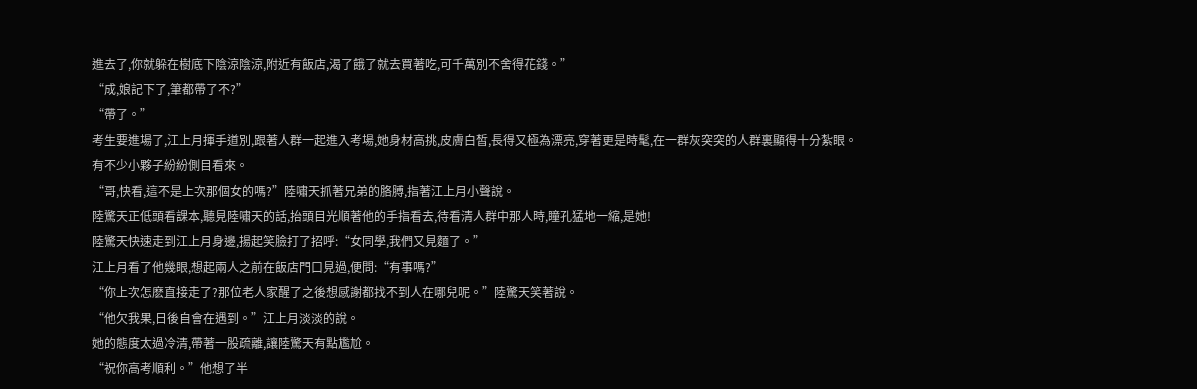進去了,你就躲在樹底下陰涼陰涼,附近有飯店,渴了餓了就去買著吃,可千萬別不舍得花錢。”
“成,娘記下了,筆都帶了不?”
“帶了。”
考生要進場了,江上月揮手道別,跟著人群一起進入考場,她身材高挑,皮膚白皙,長得又極為漂亮,穿著更是時髦,在一群灰突突的人群裏顯得十分紮眼。
有不少小夥子紛紛側目看來。
“哥,快看,這不是上次那個女的嗎?”陸嘯天抓著兄弟的胳膊,指著江上月小聲說。
陸驚天正低頭看課本,聽見陸嘯天的話,抬頭目光順著他的手指看去,待看清人群中那人時,瞳孔猛地一縮,是她!
陸驚天快速走到江上月身邊,揚起笑臉打了招呼:“女同學,我們又見麵了。”
江上月看了他幾眼,想起兩人之前在飯店門口見過,便問:“有事嗎?”
“你上次怎麽直接走了?那位老人家醒了之後想感謝都找不到人在哪兒呢。”陸驚天笑著說。
“他欠我果,日後自會在遇到。”江上月淡淡的說。
她的態度太過冷清,帶著一股疏離,讓陸驚天有點尷尬。
“祝你高考順利。”他想了半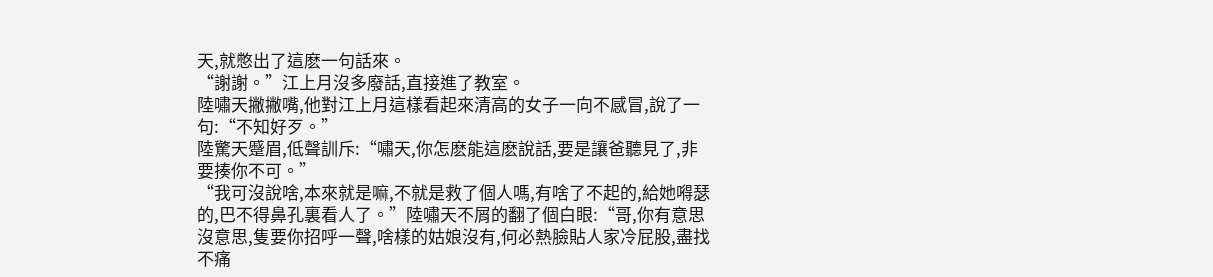天,就憋出了這麽一句話來。
“謝謝。”江上月沒多廢話,直接進了教室。
陸嘯天撇撇嘴,他對江上月這樣看起來清高的女子一向不感冒,說了一句:“不知好歹。”
陸驚天蹙眉,低聲訓斥:“嘯天,你怎麽能這麽說話,要是讓爸聽見了,非要揍你不可。”
“我可沒說啥,本來就是嘛,不就是救了個人嗎,有啥了不起的,給她嘚瑟的,巴不得鼻孔裏看人了。”陸嘯天不屑的翻了個白眼:“哥,你有意思沒意思,隻要你招呼一聲,啥樣的姑娘沒有,何必熱臉貼人家冷屁股,盡找不痛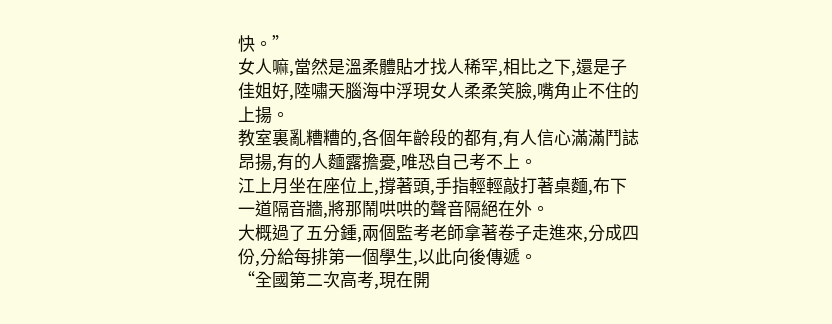快。”
女人嘛,當然是溫柔體貼才找人稀罕,相比之下,還是子佳姐好,陸嘯天腦海中浮現女人柔柔笑臉,嘴角止不住的上揚。
教室裏亂糟糟的,各個年齡段的都有,有人信心滿滿鬥誌昂揚,有的人麵露擔憂,唯恐自己考不上。
江上月坐在座位上,撐著頭,手指輕輕敲打著桌麵,布下一道隔音牆,將那鬧哄哄的聲音隔絕在外。
大概過了五分鍾,兩個監考老師拿著卷子走進來,分成四份,分給每排第一個學生,以此向後傳遞。
“全國第二次高考,現在開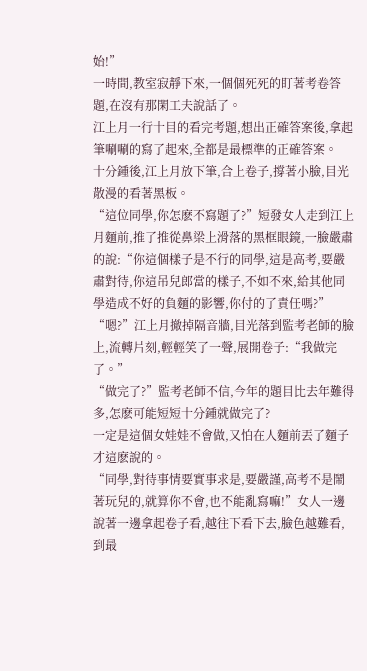始!”
一時間,教室寂靜下來,一個個死死的盯著考卷答題,在沒有那閑工夫說話了。
江上月一行十目的看完考題,想出正確答案後,拿起筆唰唰的寫了起來,全都是最標準的正確答案。
十分鍾後,江上月放下筆,合上卷子,撐著小臉,目光散漫的看著黑板。
“這位同學,你怎麽不寫題了?”短發女人走到江上月麵前,推了推從鼻梁上滑落的黑框眼鏡,一臉嚴肅的說:“你這個樣子是不行的同學,這是高考,要嚴肅對待,你這吊兒郎當的樣子,不如不來,給其他同學造成不好的負麵的影響,你付的了責任嗎?”
“嗯?”江上月撤掉隔音牆,目光落到監考老師的臉上,流轉片刻,輕輕笑了一聲,展開卷子:“我做完了。”
“做完了?”監考老師不信,今年的題目比去年難得多,怎麽可能短短十分鍾就做完了?
一定是這個女娃娃不會做,又怕在人麵前丟了麵子才這麽說的。
“同學,對待事情要實事求是,要嚴謹,高考不是鬧著玩兒的,就算你不會,也不能亂寫嘛!”女人一邊說著一邊拿起卷子看,越往下看下去,臉色越難看,到最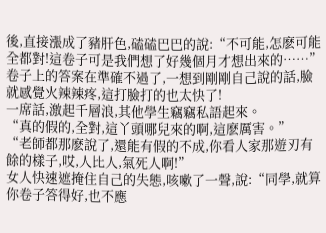後,直接漲成了豬肝色,磕磕巴巴的說:“不可能,怎麽可能全都對!這卷子可是我們想了好幾個月才想出來的……”
卷子上的答案在準確不過了,一想到剛剛自己說的話,臉就感覺火辣辣疼,這打臉打的也太快了!
一席話,激起千層浪,其他學生竊竊私語起來。
“真的假的,全對,這丫頭哪兒來的啊,這麽厲害。”
“老師都那麽說了,還能有假的不成,你看人家那遊刃有餘的樣子,哎,人比人,氣死人啊!”
女人快速遮掩住自己的失態,咳嗽了一聲,說:“同學,就算你卷子答得好,也不應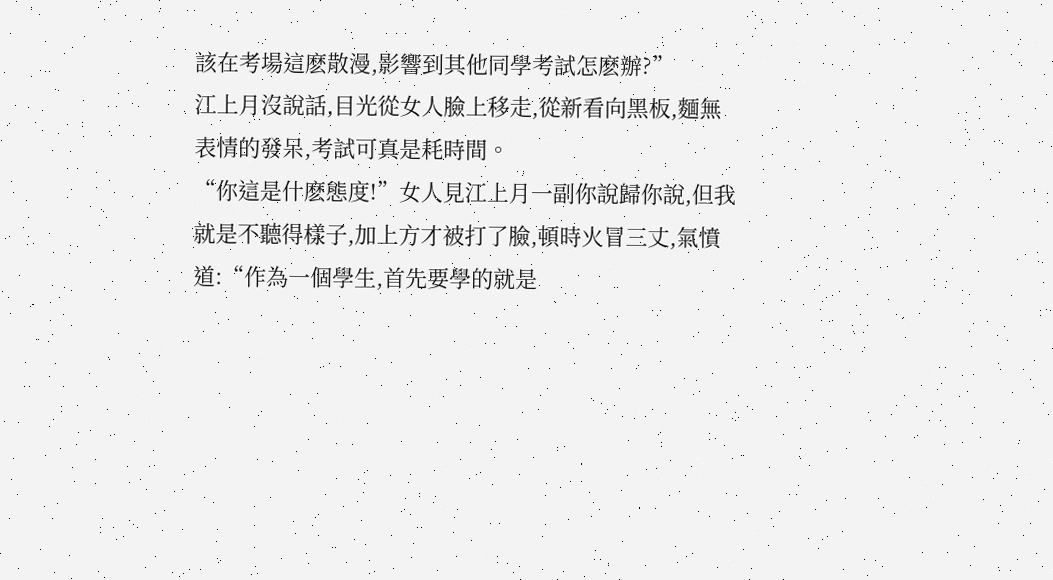該在考場這麽散漫,影響到其他同學考試怎麽辦?”
江上月沒說話,目光從女人臉上移走,從新看向黑板,麵無表情的發呆,考試可真是耗時間。
“你這是什麽態度!”女人見江上月一副你說歸你說,但我就是不聽得樣子,加上方才被打了臉,頓時火冒三丈,氣憤道:“作為一個學生,首先要學的就是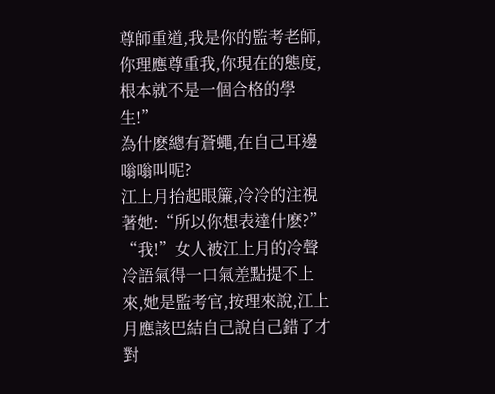尊師重道,我是你的監考老師,你理應尊重我,你現在的態度,根本就不是一個合格的學生!”
為什麽總有蒼蠅,在自己耳邊嗡嗡叫呢?
江上月抬起眼簾,冷冷的注視著她:“所以你想表達什麽?”
“我!”女人被江上月的冷聲冷語氣得一口氣差點提不上來,她是監考官,按理來說,江上月應該巴結自己說自己錯了才對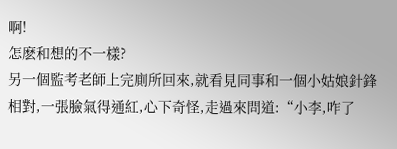啊!
怎麽和想的不一樣?
另一個監考老師上完廁所回來,就看見同事和一個小姑娘針鋒相對,一張臉氣得通紅,心下奇怪,走過來問道:“小李,咋了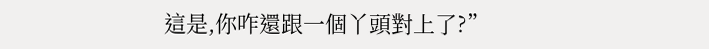這是,你咋還跟一個丫頭對上了?”